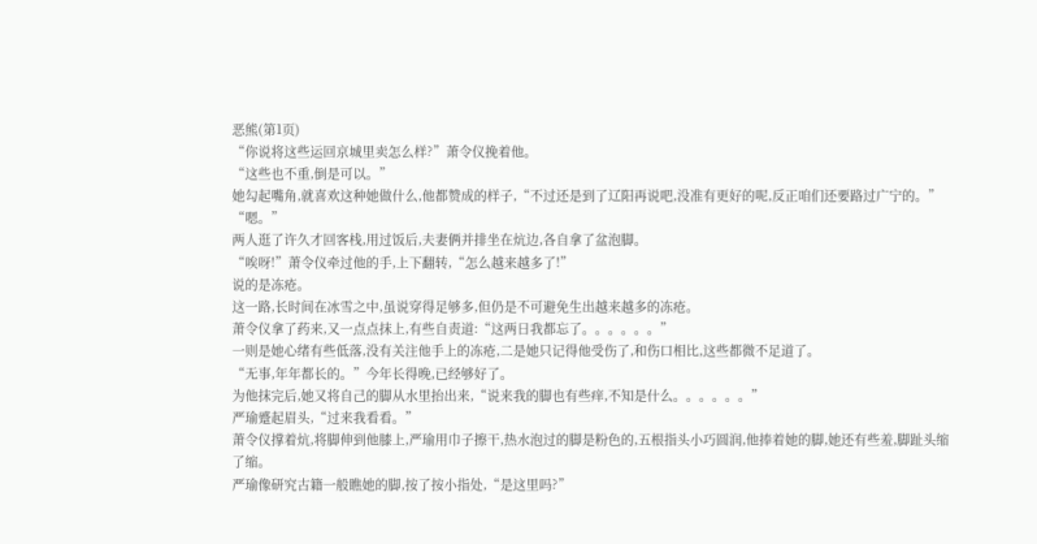恶熊(第1页)
“你说将这些运回京城里卖怎么样?”萧令仪挽着他。
“这些也不重,倒是可以。”
她勾起嘴角,就喜欢这种她做什么,他都赞成的样子,“不过还是到了辽阳再说吧,没准有更好的呢,反正咱们还要路过广宁的。”
“嗯。”
两人逛了许久才回客栈,用过饭后,夫妻俩并排坐在炕边,各自拿了盆泡脚。
“唉呀!”萧令仪牵过他的手,上下翻转,“怎么越来越多了!”
说的是冻疮。
这一路,长时间在冰雪之中,虽说穿得足够多,但仍是不可避免生出越来越多的冻疮。
萧令仪拿了药来,又一点点抹上,有些自责道:“这两日我都忘了。。。。。。”
一则是她心绪有些低落,没有关注他手上的冻疮,二是她只记得他受伤了,和伤口相比,这些都微不足道了。
“无事,年年都长的。”今年长得晚,已经够好了。
为他抹完后,她又将自己的脚从水里抬出来,“说来我的脚也有些痒,不知是什么。。。。。。”
严瑜蹙起眉头,“过来我看看。”
萧令仪撑着炕,将脚伸到他膝上,严瑜用巾子擦干,热水泡过的脚是粉色的,五根指头小巧圆润,他捧着她的脚,她还有些羞,脚趾头缩了缩。
严瑜像研究古籍一般瞧她的脚,按了按小指处,“是这里吗?”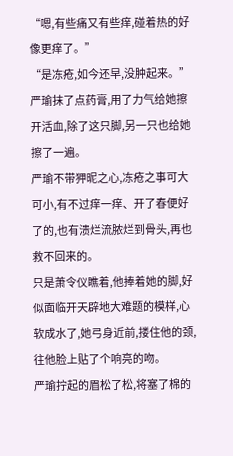“嗯,有些痛又有些痒,碰着热的好像更痒了。”
“是冻疮,如今还早,没肿起来。”严瑜抹了点药膏,用了力气给她擦开活血,除了这只脚,另一只也给她擦了一遍。
严瑜不带狎昵之心,冻疮之事可大可小,有不过痒一痒、开了春便好了的,也有溃烂流脓烂到骨头,再也救不回来的。
只是萧令仪瞧着,他捧着她的脚,好似面临开天辟地大难题的模样,心软成水了,她弓身近前,搂住他的颈,往他脸上贴了个响亮的吻。
严瑜拧起的眉松了松,将塞了棉的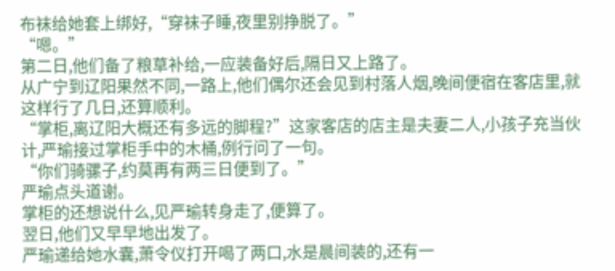布袜给她套上绑好,“穿袜子睡,夜里别挣脱了。”
“嗯。”
第二日,他们备了粮草补给,一应装备好后,隔日又上路了。
从广宁到辽阳果然不同,一路上,他们偶尔还会见到村落人烟,晚间便宿在客店里,就这样行了几日,还算顺利。
“掌柜,离辽阳大概还有多远的脚程?”这家客店的店主是夫妻二人,小孩子充当伙计,严瑜接过掌柜手中的木桶,例行问了一句。
“你们骑骡子,约莫再有两三日便到了。”
严瑜点头道谢。
掌柜的还想说什么,见严瑜转身走了,便算了。
翌日,他们又早早地出发了。
严瑜递给她水囊,萧令仪打开喝了两口,水是晨间装的,还有一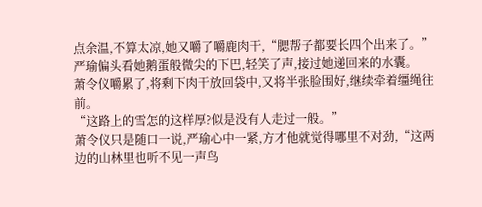点余温,不算太凉,她又嚼了嚼鹿肉干,“腮帮子都要长四个出来了。”
严瑜偏头看她鹅蛋般微尖的下巴,轻笑了声,接过她递回来的水囊。
萧令仪嚼累了,将剩下肉干放回袋中,又将半张脸围好,继续牵着缰绳往前。
“这路上的雪怎的这样厚?似是没有人走过一般。”
萧令仪只是随口一说,严瑜心中一紧,方才他就觉得哪里不对劲,“这两边的山林里也听不见一声鸟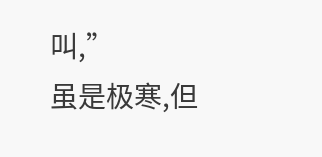叫,”
虽是极寒,但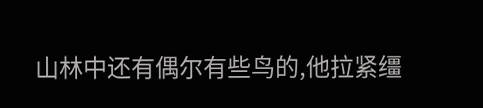山林中还有偶尔有些鸟的,他拉紧缰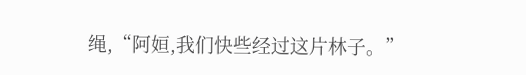绳,“阿姮,我们快些经过这片林子。”